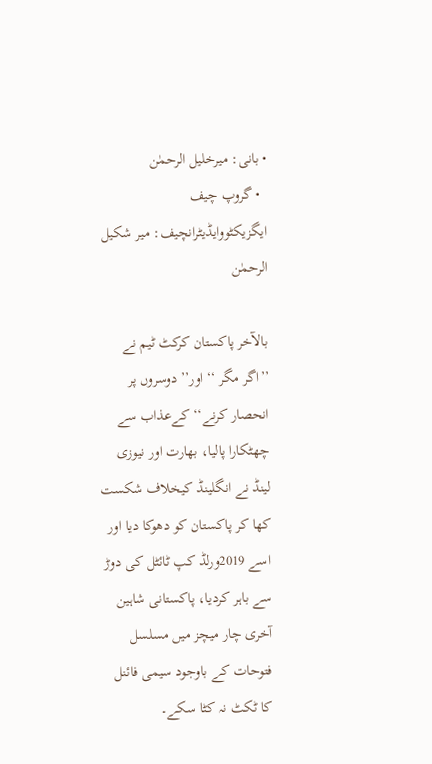• بانی: میرخلیل الرحمٰن
  • گروپ چیف ایگزیکٹووایڈیٹرانچیف: میر شکیل الرحمٰن

بالآخر پاکستان کرکٹ ٹیم نے ’’اگر مگر ‘‘ اور’’ دوسروں پر انحصار کرنے‘‘ کےعذاب سے چھٹکارا پالیا، بھارت اور نیوزی لینڈ نے انگلینڈ کیخلاف شکست کھا کر پاکستان کو دھوکا دیا اور اسے 2019ورلڈ کپ ٹائٹل کی دوڑ سے باہر کردیا، پاکستانی شاہین آخری چار میچز میں مسلسل فتوحات کے باوجود سیمی فائنل کا ٹکٹ نہ کٹا سکے۔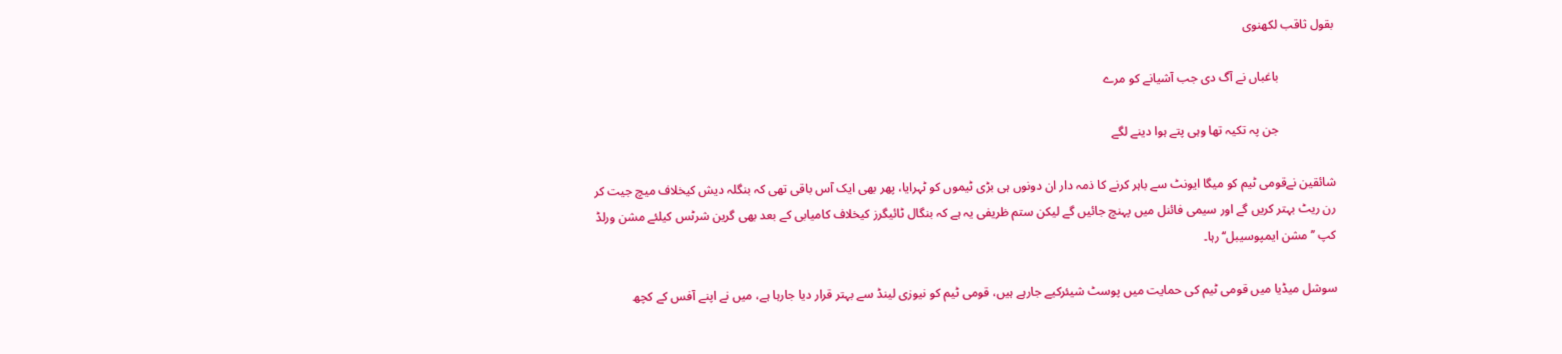بقول ثاقب لکھنوی

                  باغباں نے آگ دی جب آشیانے کو مرے

                  جن پہ تکیہ تھا وہی پتے ہوا دینے لگے

شائقین نےقومی ٹیم کو میگا ایونٹ سے باہر کرنے کا ذمہ دار ان دونوں ہی بڑی ٹیموں کو ٹہرایا، پھر بھی ایک آس باقی تھی کہ بنگلہ دیش کیخلاف میچ جیت کر رن ریٹ بہتر کریں گے اور سیمی فائنل میں پہنچ جائیں گے لیکن ستم ظریفی یہ ہے کہ بنگال ٹائیگرز کیخلاف کامیابی کے بعد بھی گرین شرٹس کیلئے مشن ورلڈ کپ ’’مشن ایمپوسیبل‘‘ رہا۔

سوشل میڈیا میں قومی ٹیم کی حمایت میں پوسٹ شیئرکیے جارہے ہیں، قومی ٹیم کو نیوزی لینڈ سے بہتر قرار دیا جارہا ہے، میں نے اپنے آفس کے کچھ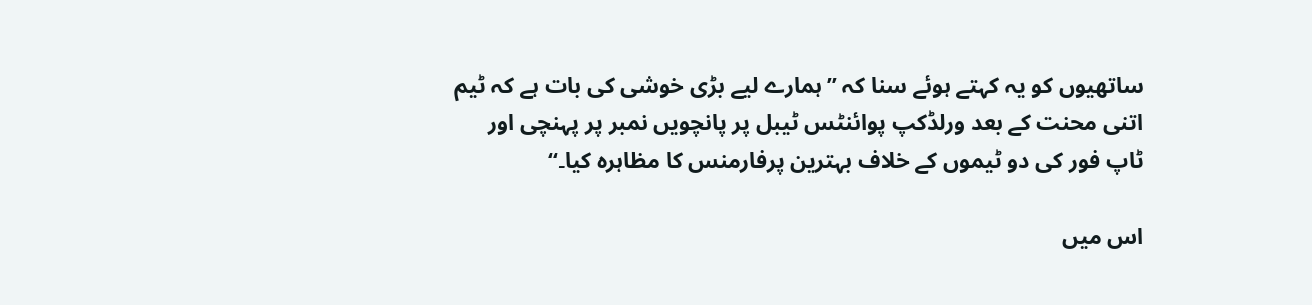ساتھیوں کو یہ کہتے ہوئے سنا کہ ’’ہمارے لیے بڑی خوشی کی بات ہے کہ ٹیم اتنی محنت کے بعد ورلڈکپ پوائنٹس ٹیبل پر پانچویں نمبر پر پہنچی اور ٹاپ فور کی دو ٹیموں کے خلاف بہترین پرفارمنس کا مظاہرہ کیا۔‘‘

اس میں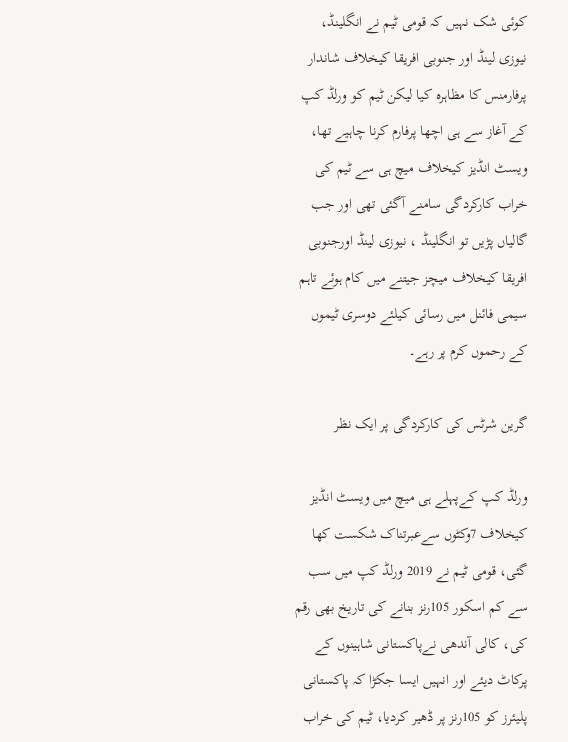کوئی شک نہیں کہ قومی ٹیم نے انگلینڈ، نیوزی لینڈ اور جنوبی افریقا کیخلاف شاندار پرفارمنس کا مظاہرہ کیا لیکن ٹیم کو ورلڈ کپ کے آغاز سے ہی اچھا پرفارم کرنا چاہیے تھا، ویسٹ انڈیز کیخلاف میچ ہی سے ٹیم کی خراب کارکردگی سامنے آگئی تھی اور جب گالیاں پڑیں تو انگلینڈ ، نیوزی لینڈ اورجنوبی افریقا کیخلاف میچز جیتنے میں کام ہوئے تاہم سیمی فائنل میں رسائی کیلئے دوسری ٹیموں کے رحموں کرم پر رہے۔

گرین شرٹس کی کارکردگی پر ایک نظر

ورلڈ کپ کےپہلے ہی میچ میں ویسٹ انڈیز کیخلاف 7وکٹوں سےعبرتناک شکست کھا گئی، قومی ٹیم نے 2019 ورلڈ کپ میں سب سے کم اسکور 105رنز بنانے کی تاریخ بھی رقم کی، کالی آندھی نےپاکستانی شاہینوں کے پرکاٹ دیئے اور انہیں ایسا جکڑا کہ پاکستانی پلیئرز کو 105رنز پر ڈھیر کردیا، ٹیم کی خراب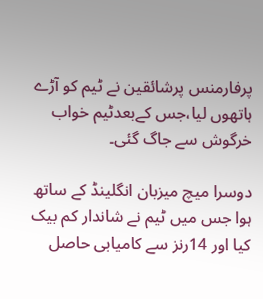پرفارمنس پرشائقین نے ٹیم کو آڑے ہاتھوں لیا،جس کےبعدٹیم خواب خرگوش سے جاگ گئی۔

دوسرا میچ میزبان انگلینڈ کے ساتھ ہوا جس میں ٹیم نے شاندار کم بیک کیا اور 14رنز سے کامیابی حاصل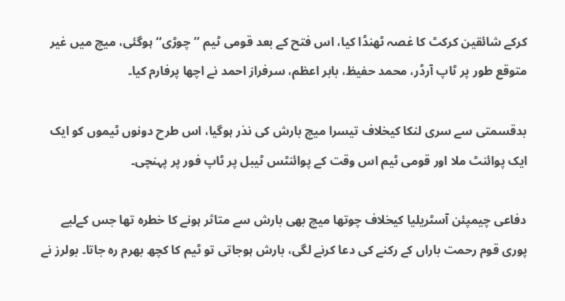کرکے شائقین کرکٹ کا غصہ ٹھنڈا کیا، اس فتح کے بعد قومی ٹیم ’’چوڑی‘‘ ہوگئی، میچ میں غیر متوقع طور پر ٹاپ آرڈر، محمد حفیظ، بابر اعظم، سرفراز احمد نے اچھا پرفارم کیا۔

بدقسمتی سے سری لنکا کیخلاف تیسرا میچ بارش کی نذر ہوگیا، اس طرح دونوں ٹیموں کو ایک ایک پوائنٹ ملا اور قومی ٹیم اس وقت کے پوائنٹس ٹیبل پر ٹاپ فور پر پہنچی۔

دفاعی چیمپئن آسٹریلیا کیخلاف چوتھا میچ بھی بارش سے متاثر ہونے کا خطرہ تھا جس کےلیے پوری قوم رحمت باراں کے رکنے کی دعا کرنے لگی، بارش ہوجاتی تو ٹیم کا کچھ بھرم رہ جاتا۔ بولرز نے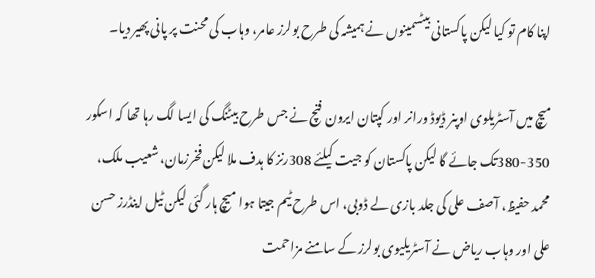اپنا کام تو کیا لیکن پاکستانی بیٹسمینوں نے ہمیشہ کی طرح بولرز عامر، وہاب کی محنت پر پانی پھیر دیا۔

میچ میں آسٹریلوی اوپنر ڈیوڈ ورانر اور کپتان ایرون فنچ نے جس طرح بیٹنگ کی ایسا لگ رہا تھا کہ اسکور 350-380تک جائے گا لیکن پاکستان کو جیت کیلئے 308رنز کا ہدف ملا لیکن فخرزمان، شعیب ملک، محمد حفیظ، آصف علی کی جلد بازی لے ڈوبی، اس طرح ٹیم جیتا ہوا میچ ہار گئی لیکن ٹیل اینڈرز حسن علی اور وہاب ریاض نے آسٹریلیوی بولرز کے سامنے مزاحمت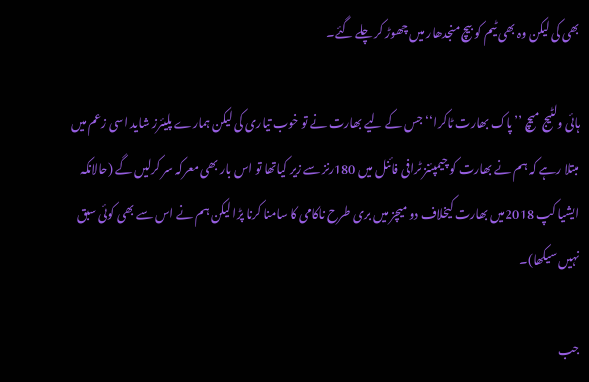بھی کی لیکن وہ بھی ٹیم کو بیچ منجدھار میں چھوڑ کر چلے گئے۔

ہائی ولٹیج میچ ’’پاک بھارت ٹاکرا‘‘ جس کے لیے بھارت نے تو خوب تیاری کی لیکن ہمارے پلیئرز شاید اسی زعم میں مبتلا رہے کہ ہم نے بھارت کو چیمپئنز ٹرافی فائنل میں 180رنز سے زیر کیاتھا تو اس بار بھی معرکہ سر کرلیں گے (حالانکہ ایشیا کپ 2018میں بھارت کیخلاف دو میچز میں بری طرح ناکامی کا سامنا کرنا پڑا لیکن ہم نے اس سے بھی کوئی سبق نہیں سیکھا)۔

جب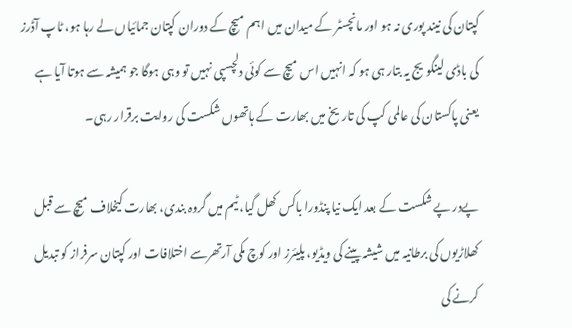کپتان کی نیند پوری نہ ہو اور مانچسٹر کے میدان میں اہم میچ کے دوران کپتان جمائیاں لے رہا ہو، ٹاپ آڈرز کی باڈی لینگویج یہ بتار ہی ہو کہ انہیں اس میچ سے کوئی دلچسپی نہیں تو وہی ہوگا جو ہمیشہ سے ہوتا آیا ہے یعنی پاکستان کی عالمی کپ کی تاریخ میں بھارت کے ہاتھوں شکست کی روایت برقرار رہی۔

پےدر پے شکست کے بعد ایک نیا پنڈورا باکس کھل گیا، ٹیم میں گروہ بندی، بھارت کیخلاف میچ سے قبل کھلاڑیوں کی برطانیہ میں شیشہ پینے کی ویڈیو، پلیئرز اور کوچ مکی آرتھرسے اختلافات اور کپتان سرفراز کو تبدیل کرنے کی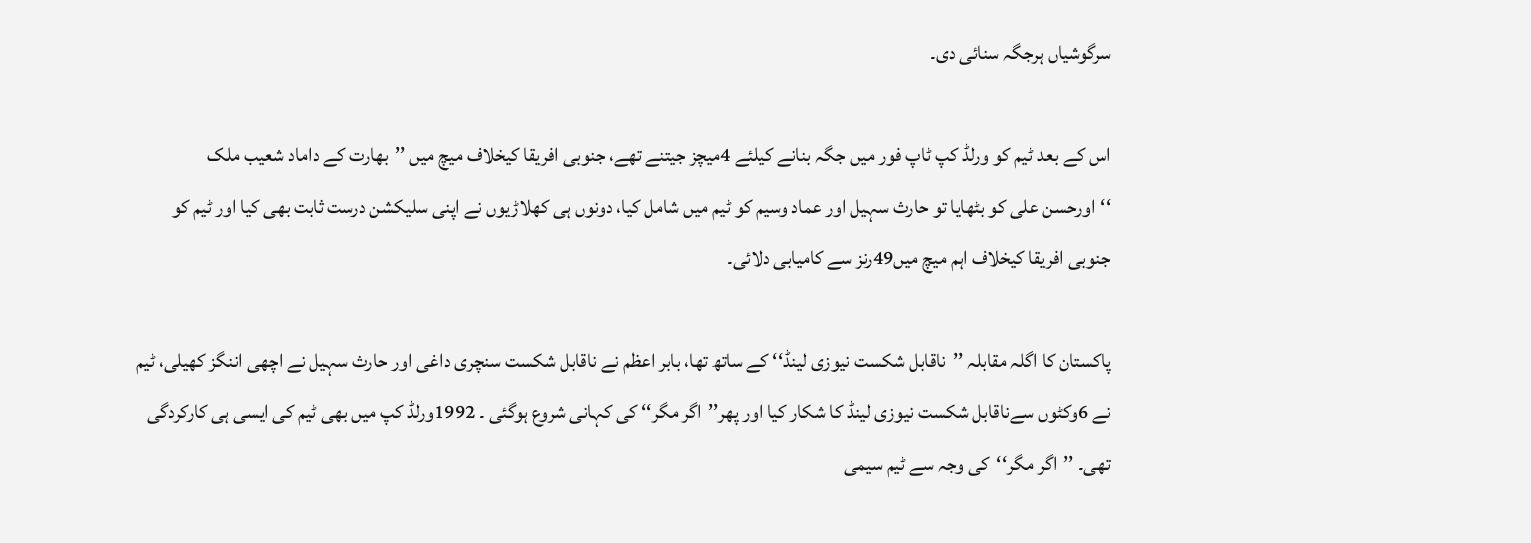سرگوشیاں ہرجگہ سنائی دی۔

اس کے بعد ٹیم کو ورلڈ کپ ٹاپ فور میں جگہ بنانے کیلئے 4میچز جیتنے تھے، جنوبی افریقا کیخلاف میچ میں ’’بھارت کے داماد شعیب ملک ‘‘اورحسن علی کو بٹھایا تو حارث سہیل اور عماد وسیم کو ٹیم میں شامل کیا، دونوں ہی کھلاڑیوں نے اپنی سلیکشن درست ثابت بھی کیا اور ٹیم کو جنوبی افریقا کیخلاف اہم میچ میں49رنز سے کامیابی دلائی۔

پاکستان کا اگلہ مقابلہ ’’ناقابل شکست نیوزی لینڈ‘‘ کے ساتھ تھا، بابر اعظم نے ناقابل شکست سنچری داغی اور حارث سہیل نے اچھی اننگز کھیلی، ٹیم نے 6وکٹوں سےناقابل شکست نیوزی لینڈ کا شکار کیا اور پھر’’اگر مگر‘‘ کی کہانی شروع ہوگئی ۔ 1992ورلڈ کپ میں بھی ٹیم کی ایسی ہی کارکردگی تھی۔ ’’اگر مگر‘‘کی وجہ سے ٹیم سیمی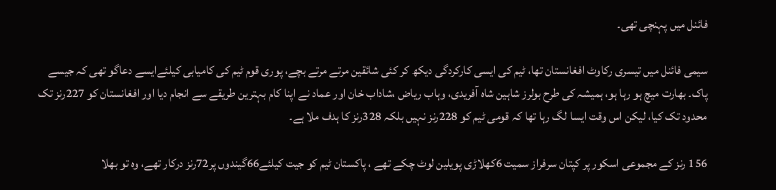فائنل میں پہنچی تھی۔

سیمی فائنل میں تیسری رکاوٹ افغانستان تھا، ٹیم کی ایسی کارکردگی دیکھ کر کئی شائقین مرتے مرتے بچے، پوری قوم ٹیم کی کامیابی کیلئےایسے دعاگو تھی کہ جیسے پاک۔ بھارت میچ ہو رہا ہو، ہمیشہ کی طرح بولرز شاہین شاہ آفریدی، وہاب ریاض ،شاداب خان اور عماد نے اپنا کام بہترین طریقے سے انجام دیا اور افغانستان کو 227رنز تک محدود تک کیا، لیکن اس وقت ایسا لگ رہا تھا کہ قومی ٹیم کو 228رنز نہیں بلکہ 328رنز کا ہدف ملا ہے۔

156 رنز کے مجموعی اسکور پر کپتان سرفراز سمیت 6کھلاڑی پویلین لوٹ چکے تھے ، پاکستان ٹیم کو جیت کیلئے66گیندوں پر72رنز درکار تھے، وہ تو بھلا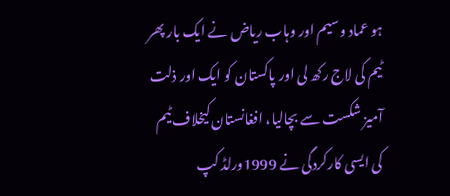ہو عماد وسیم اور وہاب ریاض نے ایک بار پھر ٹیم کی لاج رکھ لی اور پاکستان کو ایک اور ذلت آمیز شکست سے بچالیا، افغانستان کیخلاف ٹیم کی ایسی کارکردگی نے 1999ورلڈ کپ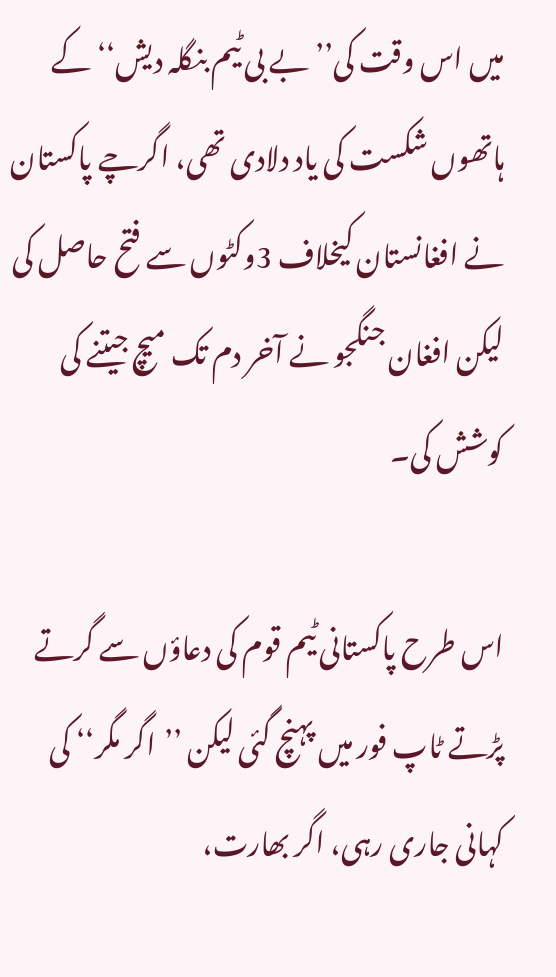میں اس وقت کی’’ بے بی ٹیم بنگلہ دیش‘‘ کے ہاتھوں شکست کی یاد دلادی تھی، اگرچے پاکستان نے افغانستان کیخلاف 3وکٹوں سے فتح حاصل کی لیکن افغان جنگجو نے آخر دم تک میچ جیتنے کی کوشش کی۔

اس طرح پاکستانی ٹیم قوم کی دعاؤں سے گرتے پڑتے ٹاپ فور میں پہنچ گئی لیکن ’’اگر مگر‘‘ کی کہانی جاری رہی، اگر بھارت،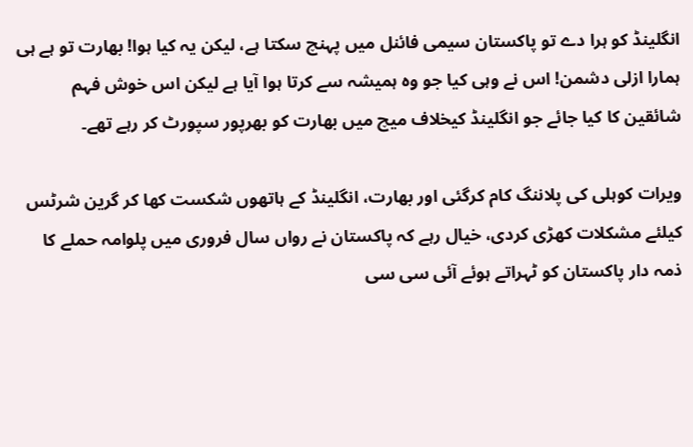انگلینڈ کو ہرا دے تو پاکستان سیمی فائنل میں پہنچ سکتا ہے، لیکن یہ کیا ہوا! بھارت تو ہے ہی ہمارا ازلی دشمن! اس نے وہی کیا جو وہ ہمیشہ سے کرتا ہوا آیا ہے لیکن اس خوش فہم شائقین کا کیا جائے جو انگلینڈ کیخلاف میچ میں بھارت کو بھرپور سپورٹ کر رہے تھے۔

ویرات کوہلی کی پلاننگ کام کرگئی اور بھارت، انگلینڈ کے ہاتھوں شکست کھا کر گرین شرٹس کیلئے مشکلات کھڑی کردی، خیال رہے کہ پاکستان نے رواں سال فروری میں پلوامہ حملے کا ذمہ دار پاکستان کو ٹہراتے ہوئے آئی سی سی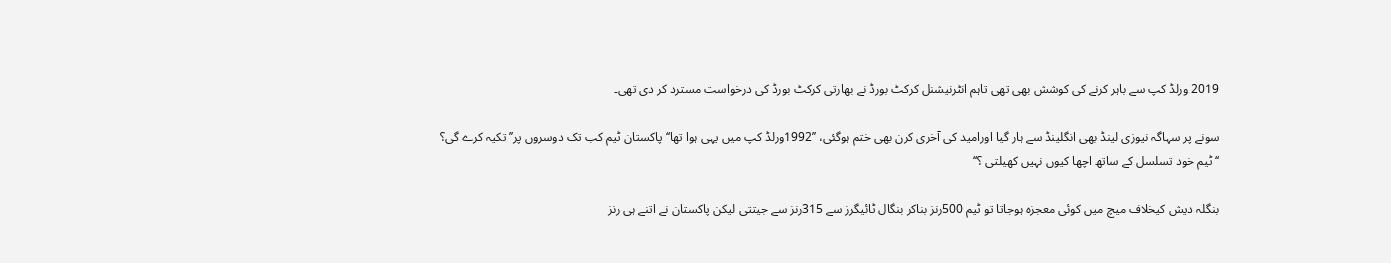2019 ورلڈ کپ سے باہر کرنے کی کوشش بھی تھی تاہم انٹرنیشنل کرکٹ بورڈ نے بھارتی کرکٹ بورڈ کی درخواست مسترد کر دی تھی۔

سونے پر سہاگہ نیوزی لینڈ بھی انگلینڈ سے ہار گیا اورامید کی آخری کرن بھی ختم ہوگئی، ’’1992ورلڈ کپ میں یہی ہوا تھا‘‘ پاکستان ٹیم کب تک دوسروں پر’’تکیہ کرے گی؟ ‘‘ ٹیم خود تسلسل کے ساتھ اچھا کیوں نہیں کھیلتی ؟‘‘

بنگلہ دیش کیخلاف میچ میں کوئی معجزہ ہوجاتا تو ٹیم 500رنز بناکر بنگال ٹائیگرز سے 315رنز سے جیتتی لیکن پاکستان نے اتنے ہی رنز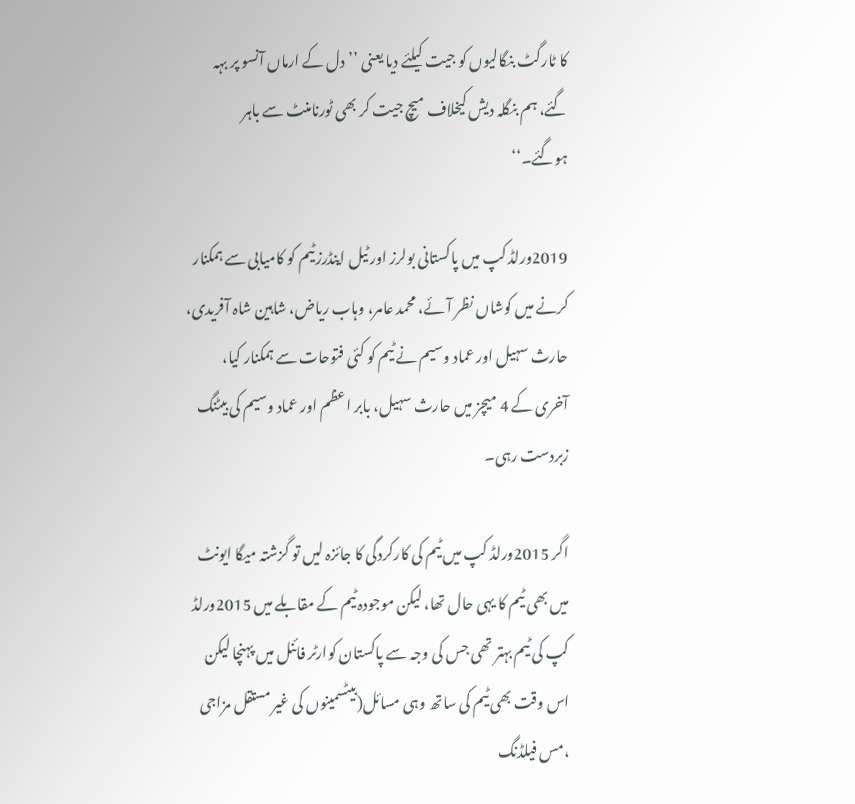کا ٹارگٹ بنگالیوں کو جیت کیلئے دیا یعنی ’’دل کے ارماں آنسو پر بہہ گئے، ہم بنگلہ دیش کیخلاف میچ جیت کر بھی ٹورنامنٹ سے باہر ہوگئے۔‘‘

2019ورلڈ کپ میں پاکستانی بولرز اور ٹیل اینڈرز ٹیم کو کامیابی سے ہمکنار کرنے میں کوشاں نظر آئے، محمد عامر، وہاب ریاض، شاہین شاہ آفریدی، حارث سہیل اور عماد وسیم نے ٹیم کو کئی فتوحات سے ہمکنار کیا، آخری کے 4 میچز میں حارث سہیل، بابر اعظم اور عماد وسیم کی بیٹنگ زبردست رہی۔

اگر 2015ورلڈ کپ میں ٹیم کی کارکردگی کا جائزہ لیں تو گزشتہ میگا ایونٹ میں بھی ٹیم کا یہی حال تھا، لیکن موجودہ ٹیم کے مقابلے میں 2015ورلڈ کپ کی ٹیم بہتر تھی جس کی وجہ سے پاکستان کوارٹر فائنل میں پہنچا لیکن اس وقت بھی ٹیم کی ساتھ وہی مسائل(بیٹسمینوں کی غیر مستقل مزاجی ،مس فیلڈنگ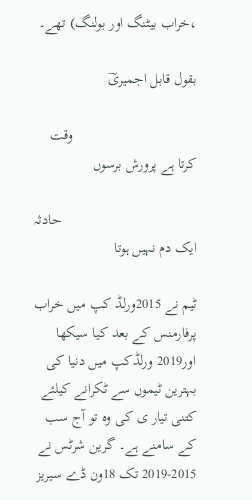،خراب بیٹنگ اور بولنگ) تھے۔

بقول قابل اجمیریؔ

                                 وقت کرتا ہے پرورش برسوں

                                    حادثہ ایک دم نہیں ہوتا

ٹیم نے 2015ورلڈ کپ میں خراب پرفارمنس کے بعد کیا سیکھا اور2019 ورلڈکپ میں دنیا کی بہترین ٹیموں سے ٹکرانے کیلئے کتنی تیار ی کی وہ تو آج سب کے سامنے ہے۔ گرین شرٹس نے 2015-2019 تک 18ون ڈے سیریز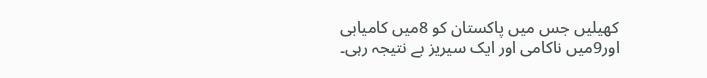کھیلیں جس میں پاکستان کو 8میں کامیابی اور9میں ناکامی اور ایک سیریز بے نتیجہ رہی۔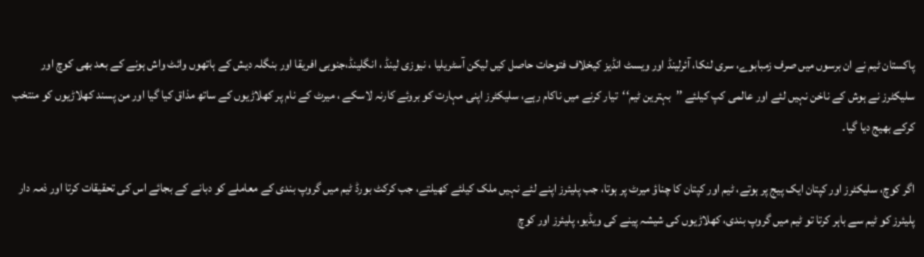پاکستان ٹیم نے ان برسوں میں صرف زمبابوے، سری لنکا، آئرلینڈ اور ویسٹ انڈیز کیخلاف فتوحات حاصل کیں لیکن آسٹریلیا ، نیوزی لینڈ ، انگلینڈ،جنوبی افریقا اور بنگلہ دیش کے ہاتھوں وائٹ واش ہونے کے بعد بھی کوچ اور سلیکٹرز نے ہوش کے ناخن نہیں لئے اور عالمی کپ کیلئے ’’بہترین ٹیم‘‘تیار کرنے میں ناکام رہے، سلیکٹرز اپنی مہارت کو بروئے کارنہ لاسکے ، میرٹ کے نام پر کھلاڑیوں کے ساتھ مذاق کیا گیا اور من پسند کھلاڑیوں کو منتخب کرکے بھیج دیا گیا۔

اگر کوچ، سلیکٹرز اور کپتان ایک پیج پر ہوتے، ٹیم اور کپتان کا چناؤ میرٹ پر ہوتا، جب پلیئرز اپنے لئے نہیں ملک کیلئے کھیلتے، جب کرکٹ بورڈ ٹیم میں گروپ بندی کے معاملے کو دبانے کے بجائے اس کی تحقیقات کرتا اور ذمہ دار پلیئرز کو ٹیم سے باہر کرتا تو ٹیم میں گروپ بندی، کھلاڑیوں کی شیشہ پینے کی ویڈیو، پلیئرز اور کوچ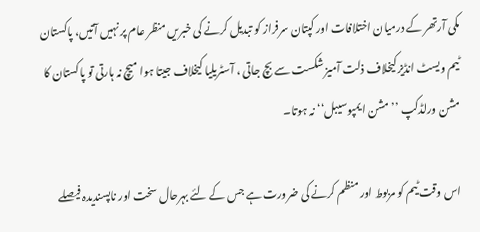مکی آرتھر کے درمیان اختلافات اور کپتان سرفراز کو تبدیل کرنے کی خبریں منظر عام پر نہیں آتیں، پاکستان ٹیم ویسٹ انڈیز کیخلاف ذلت آمیز شکست سے بچ جاتی ، آسٹریلیا کیخلاف جیتا ہوا میچ نہ ہارتی تو پاکستان کا مشن ورلڈکپ ’’مشن ایمپوسیبل‘‘ نہ ہوتا۔

اس وقت ٹیم کو مربوط اور منظم کرنے کی ضرورت ہے جس کے لئے بہرحال سخت اور ناپسندیدہ فیصلے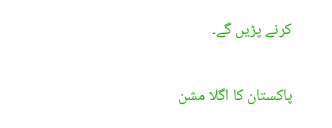کرنے پڑیں گے۔

پاکستان کا اگلا مشن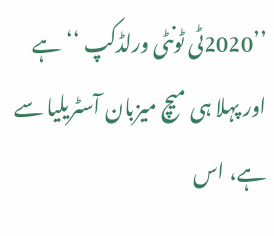’’2020ٹی ٹونٹی ورلڈکپ ‘‘ہے اور پہلا ہی میچ میزبان آسٹریلیا سے ہے، اس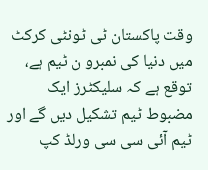وقت پاکستان ٹی ٹونٹی کرکٹ میں دنیا کی نمبرو ن ٹیم ہے، توقع ہے کہ سلیکٹرز ایک مضبوط ٹیم تشکیل دیں گے اور ٹیم آئی سی سی ورلڈ کپ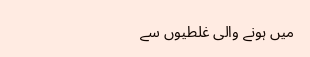میں ہونے والی غلطیوں سے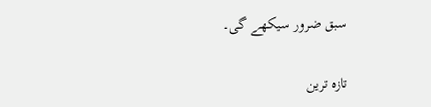سبق ضرور سیکھے گی۔

تازہ ترین